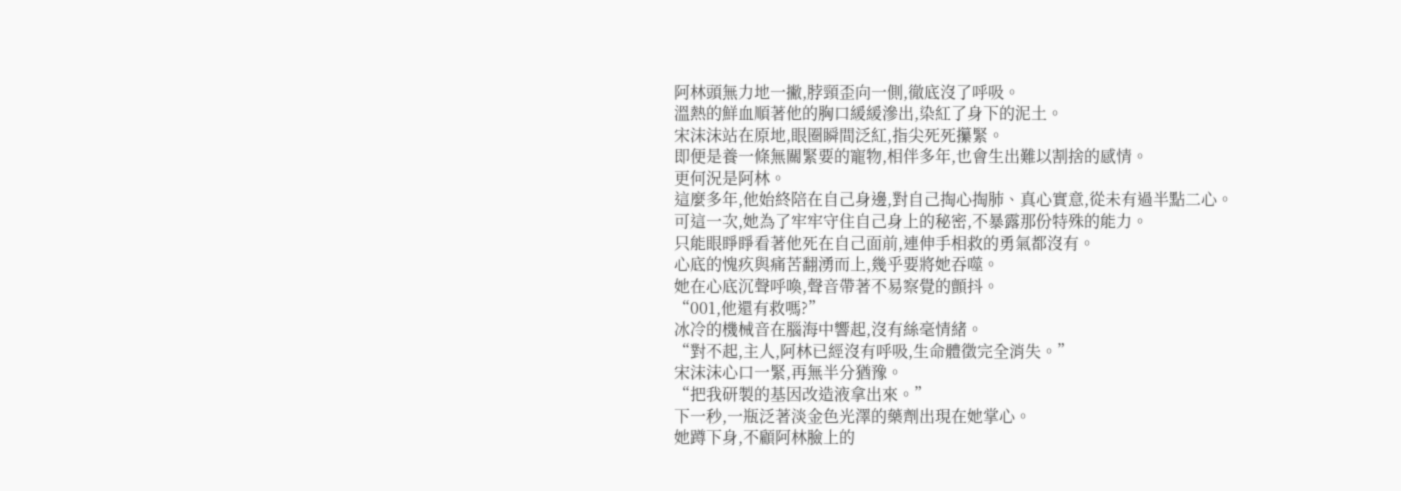阿林頭無力地一撇,脖頸歪向一側,徹底沒了呼吸。
溫熱的鮮血順著他的胸口緩緩滲出,染紅了身下的泥土。
宋沫沫站在原地,眼圈瞬間泛紅,指尖死死攥緊。
即便是養一條無關緊要的寵物,相伴多年,也會生出難以割捨的感情。
更何況是阿林。
這麼多年,他始終陪在自己身邊,對自己掏心掏肺、真心實意,從未有過半點二心。
可這一次,她為了牢牢守住自己身上的秘密,不暴露那份特殊的能力。
只能眼睜睜看著他死在自己面前,連伸手相救的勇氣都沒有。
心底的愧疚與痛苦翻湧而上,幾乎要將她吞噬。
她在心底沉聲呼喚,聲音帶著不易察覺的顫抖。
“001,他還有救嗎?”
冰冷的機械音在腦海中響起,沒有絲毫情緒。
“對不起,主人,阿林已經沒有呼吸,生命體徵完全消失。”
宋沫沫心口一緊,再無半分猶豫。
“把我研製的基因改造液拿出來。”
下一秒,一瓶泛著淡金色光澤的藥劑出現在她掌心。
她蹲下身,不顧阿林臉上的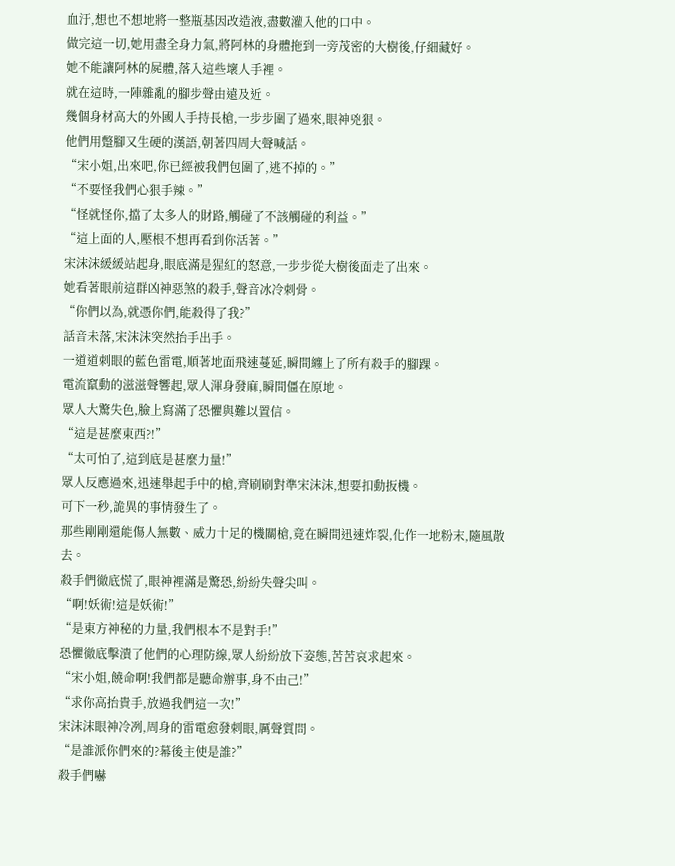血汙,想也不想地將一整瓶基因改造液,盡數灌入他的口中。
做完這一切,她用盡全身力氣,將阿林的身體拖到一旁茂密的大樹後,仔細藏好。
她不能讓阿林的屍體,落入這些壞人手裡。
就在這時,一陣雜亂的腳步聲由遠及近。
幾個身材高大的外國人手持長槍,一步步圍了過來,眼神兇狠。
他們用蹩腳又生硬的漢語,朝著四周大聲喊話。
“宋小姐,出來吧,你已經被我們包圍了,逃不掉的。”
“不要怪我們心狠手辣。”
“怪就怪你,擋了太多人的財路,觸碰了不該觸碰的利益。”
“這上面的人,壓根不想再看到你活著。”
宋沫沫緩緩站起身,眼底滿是猩紅的怒意,一步步從大樹後面走了出來。
她看著眼前這群凶神惡煞的殺手,聲音冰冷刺骨。
“你們以為,就憑你們,能殺得了我?”
話音未落,宋沫沫突然抬手出手。
一道道刺眼的藍色雷電,順著地面飛速蔓延,瞬間纏上了所有殺手的腳踝。
電流竄動的滋滋聲響起,眾人渾身發麻,瞬間僵在原地。
眾人大驚失色,臉上寫滿了恐懼與難以置信。
“這是甚麼東西?!”
“太可怕了,這到底是甚麼力量!”
眾人反應過來,迅速舉起手中的槍,齊刷刷對準宋沫沫,想要扣動扳機。
可下一秒,詭異的事情發生了。
那些剛剛還能傷人無數、威力十足的機關槍,竟在瞬間迅速炸裂,化作一地粉末,隨風散去。
殺手們徹底慌了,眼神裡滿是驚恐,紛紛失聲尖叫。
“啊!妖術!這是妖術!”
“是東方神秘的力量,我們根本不是對手!”
恐懼徹底擊潰了他們的心理防線,眾人紛紛放下姿態,苦苦哀求起來。
“宋小姐,饒命啊!我們都是聽命辦事,身不由己!”
“求你高抬貴手,放過我們這一次!”
宋沫沫眼神冷冽,周身的雷電愈發刺眼,厲聲質問。
“是誰派你們來的?幕後主使是誰?”
殺手們嚇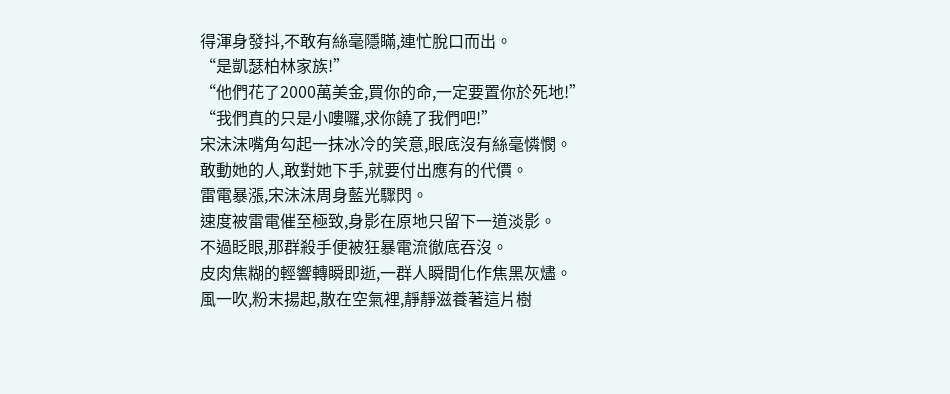得渾身發抖,不敢有絲毫隱瞞,連忙脫口而出。
“是凱瑟柏林家族!”
“他們花了2000萬美金,買你的命,一定要置你於死地!”
“我們真的只是小嘍囉,求你饒了我們吧!”
宋沫沫嘴角勾起一抹冰冷的笑意,眼底沒有絲毫憐憫。
敢動她的人,敢對她下手,就要付出應有的代價。
雷電暴漲,宋沫沫周身藍光驟閃。
速度被雷電催至極致,身影在原地只留下一道淡影。
不過眨眼,那群殺手便被狂暴電流徹底吞沒。
皮肉焦糊的輕響轉瞬即逝,一群人瞬間化作焦黑灰燼。
風一吹,粉末揚起,散在空氣裡,靜靜滋養著這片樹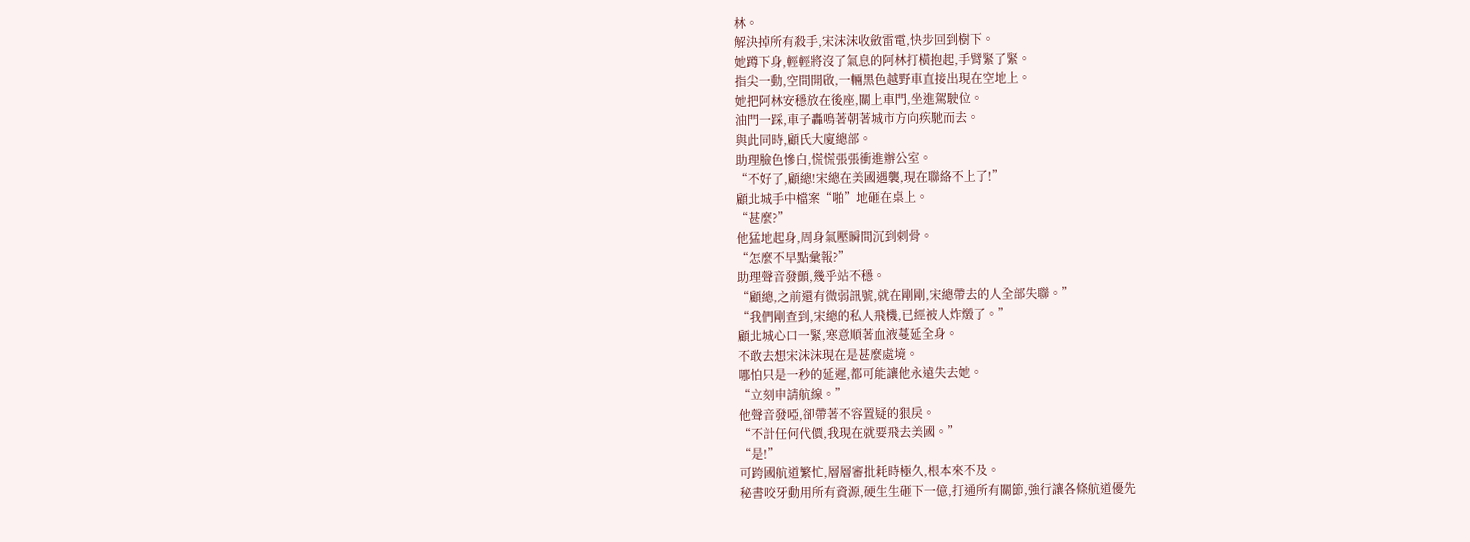林。
解決掉所有殺手,宋沫沫收斂雷電,快步回到樹下。
她蹲下身,輕輕將沒了氣息的阿林打橫抱起,手臂緊了緊。
指尖一動,空間開啟,一輛黑色越野車直接出現在空地上。
她把阿林安穩放在後座,關上車門,坐進駕駛位。
油門一踩,車子轟鳴著朝著城市方向疾馳而去。
與此同時,顧氏大廈總部。
助理臉色慘白,慌慌張張衝進辦公室。
“不好了,顧總!宋總在美國遇襲,現在聯絡不上了!”
顧北城手中檔案“啪”地砸在桌上。
“甚麼?”
他猛地起身,周身氣壓瞬間沉到刺骨。
“怎麼不早點彙報?”
助理聲音發顫,幾乎站不穩。
“顧總,之前還有微弱訊號,就在剛剛,宋總帶去的人全部失聯。”
“我們剛查到,宋總的私人飛機,已經被人炸燬了。”
顧北城心口一緊,寒意順著血液蔓延全身。
不敢去想宋沫沫現在是甚麼處境。
哪怕只是一秒的延遲,都可能讓他永遠失去她。
“立刻申請航線。”
他聲音發啞,卻帶著不容置疑的狠戾。
“不計任何代價,我現在就要飛去美國。”
“是!”
可跨國航道繁忙,層層審批耗時極久,根本來不及。
秘書咬牙動用所有資源,硬生生砸下一億,打通所有關節,強行讓各條航道優先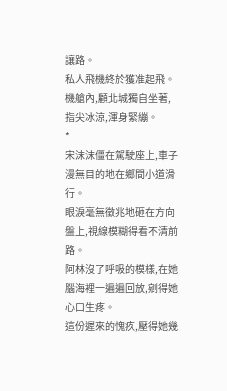讓路。
私人飛機終於獲准起飛。
機艙內,顧北城獨自坐著,指尖冰涼,渾身緊繃。
*
宋沫沫僵在駕駛座上,車子漫無目的地在鄉間小道滑行。
眼淚毫無徵兆地砸在方向盤上,視線模糊得看不清前路。
阿林沒了呼吸的模樣,在她腦海裡一遍遍回放,剜得她心口生疼。
這份遲來的愧疚,壓得她幾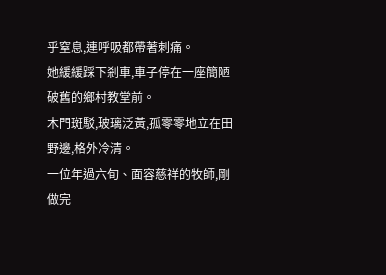乎窒息,連呼吸都帶著刺痛。
她緩緩踩下剎車,車子停在一座簡陋破舊的鄉村教堂前。
木門斑駁,玻璃泛黃,孤零零地立在田野邊,格外冷清。
一位年過六旬、面容慈祥的牧師,剛做完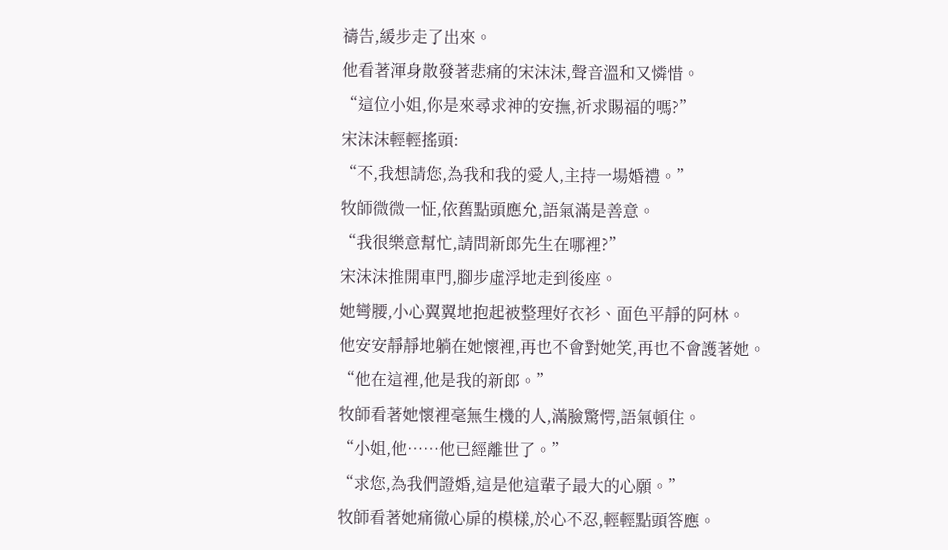禱告,緩步走了出來。
他看著渾身散發著悲痛的宋沫沫,聲音溫和又憐惜。
“這位小姐,你是來尋求神的安撫,祈求賜福的嗎?”
宋沫沫輕輕搖頭:
“不,我想請您,為我和我的愛人,主持一場婚禮。”
牧師微微一怔,依舊點頭應允,語氣滿是善意。
“我很樂意幫忙,請問新郎先生在哪裡?”
宋沫沫推開車門,腳步虛浮地走到後座。
她彎腰,小心翼翼地抱起被整理好衣衫、面色平靜的阿林。
他安安靜靜地躺在她懷裡,再也不會對她笑,再也不會護著她。
“他在這裡,他是我的新郎。”
牧師看著她懷裡毫無生機的人,滿臉驚愕,語氣頓住。
“小姐,他……他已經離世了。”
“求您,為我們證婚,這是他這輩子最大的心願。”
牧師看著她痛徹心扉的模樣,於心不忍,輕輕點頭答應。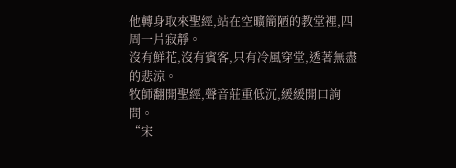他轉身取來聖經,站在空曠簡陋的教堂裡,四周一片寂靜。
沒有鮮花,沒有賓客,只有冷風穿堂,透著無盡的悲涼。
牧師翻開聖經,聲音莊重低沉,緩緩開口詢問。
“宋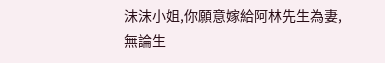沫沫小姐,你願意嫁給阿林先生為妻,無論生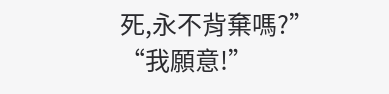死,永不背棄嗎?”
“我願意!”